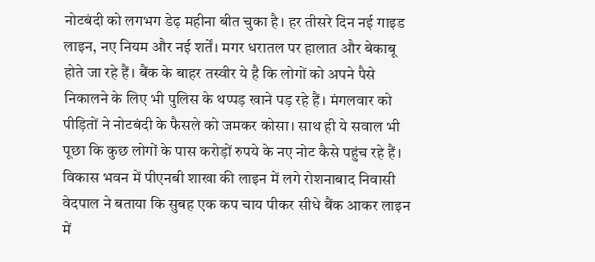नोटबंदी को लगभग डेढ़ महीना बीत चुका है। हर तीसरे दिन नई गाइड लाइन, नए नियम और नई शर्तें। मगर धरातल पर हालात और बेकाबू होते जा रहे हैं। बैंक के बाहर तस्वीर ये है कि लोगों को अपने पैसे निकालने के लिए भी पुलिस के थप्पड़ खाने पड़ रहे हैं। मंगलवार को पीड़ितों ने नोटबंदी के फैसले को जमकर कोसा। साथ ही ये सवाल भी पूछा कि कुछ लोगों के पास करोड़ों रुपये के नए नोट कैसे पहुंच रहे हैं।
विकास भवन में पीएनबी शाखा की लाइन में लगे रोशनाबाद निवासी वेदपाल ने बताया कि सुबह एक कप चाय पीकर सीधे बैंक आकर लाइन में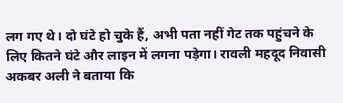लग गए थे। दो घंटे हो चुके हैं, अभी पता नहीं गेट तक पहुंचने के लिए कितने घंटे और लाइन में लगना पड़ेगा। रावली महदूद निवासी अकबर अली ने बताया कि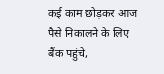कई काम छोड़कर आज पैसे निकालने के लिए बैंक पहुंचे,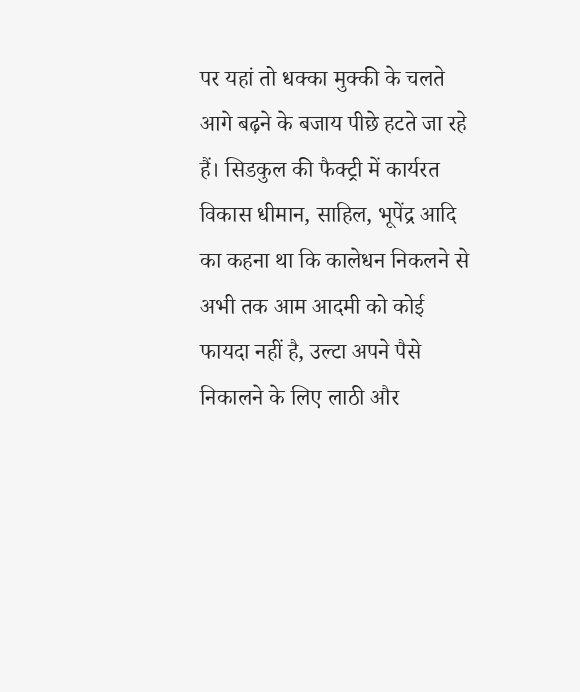पर यहां तो धक्का मुक्की के चलते आगे बढ़ने के बजाय पीछे हटते जा रहे हैं। सिडकुल की फैक्ट्री में कार्यरत विकास धीमान, साहिल, भूपेंद्र आदि का कहना था कि कालेधन निकलने से अभी तक आम आदमी को कोई फायदा नहीं है, उल्टा अपने पैसे निकालने के लिए लाठी और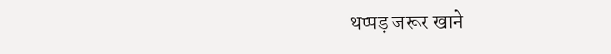थप्पड़ जरूर खाने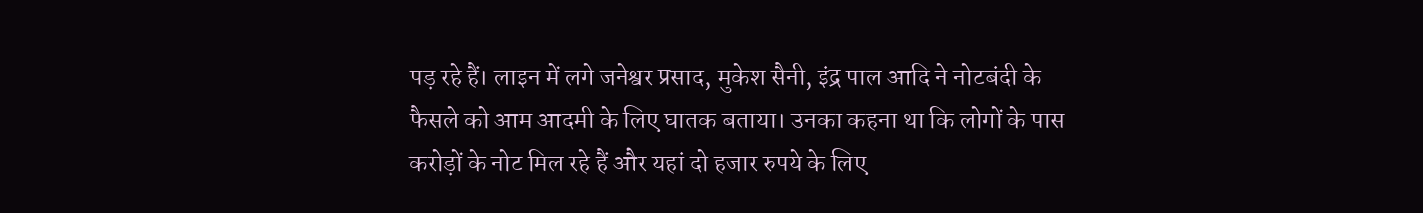पड़ रहे हैं। लाइन में लगे जनेश्वर प्रसाद, मुकेश सैनी, इंद्र पाल आदि ने नोटबंदी के फैसले को आम आदमी के लिए घातक बताया। उनका कहना था कि लोगों के पास करोड़ों के नोट मिल रहे हैं और यहां दो हजार रुपये के लिए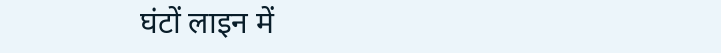घंटों लाइन में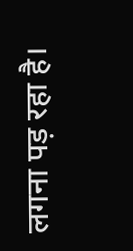लगना पड़ रहा है।